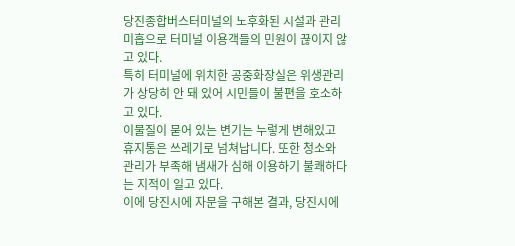당진종합버스터미널의 노후화된 시설과 관리미흡으로 터미널 이용객들의 민원이 끊이지 않고 있다.
특히 터미널에 위치한 공중화장실은 위생관리가 상당히 안 돼 있어 시민들이 불편을 호소하고 있다.
이물질이 묻어 있는 변기는 누렇게 변해있고 휴지통은 쓰레기로 넘쳐납니다. 또한 청소와 관리가 부족해 냄새가 심해 이용하기 불쾌하다는 지적이 일고 있다.
이에 당진시에 자문을 구해본 결과, 당진시에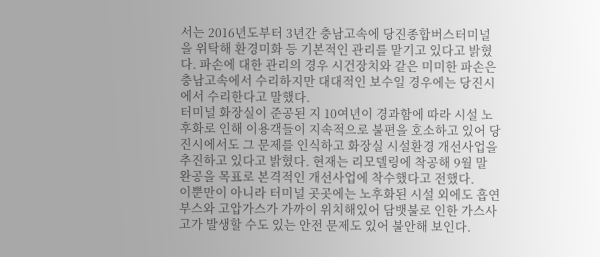서는 2016년도부터 3년간 충남고속에 당진종합버스터미널을 위탁해 환경미화 등 기본적인 관리를 맡기고 있다고 밝혔다. 파손에 대한 관리의 경우 시건장치와 같은 미미한 파손은 충남고속에서 수리하지만 대대적인 보수일 경우에는 당진시에서 수리한다고 말했다.
터미널 화장실이 준공된 지 10여년이 경과함에 따라 시설 노후화로 인해 이용객들이 지속적으로 불편을 호소하고 있어 당진시에서도 그 문제를 인식하고 화장실 시설환경 개선사업을 추진하고 있다고 밝혔다. 현재는 리모델링에 착공해 9월 말 완공을 목표로 본격적인 개선사업에 착수했다고 전했다.
이뿐만이 아니라 터미널 곳곳에는 노후화된 시설 외에도 흡연부스와 고압가스가 가까이 위치해있어 담뱃불로 인한 가스사고가 발생할 수도 있는 안전 문제도 있어 불안해 보인다.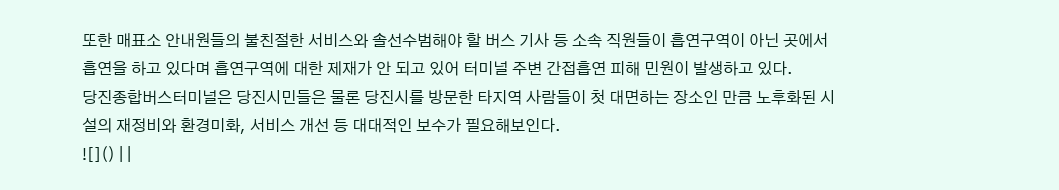또한 매표소 안내원들의 불친절한 서비스와 솔선수범해야 할 버스 기사 등 소속 직원들이 흡연구역이 아닌 곳에서 흡연을 하고 있다며 흡연구역에 대한 제재가 안 되고 있어 터미널 주변 간접흡연 피해 민원이 발생하고 있다.
당진종합버스터미널은 당진시민들은 물론 당진시를 방문한 타지역 사람들이 첫 대면하는 장소인 만큼 노후화된 시설의 재정비와 환경미화, 서비스 개선 등 대대적인 보수가 필요해보인다.
![]() | |